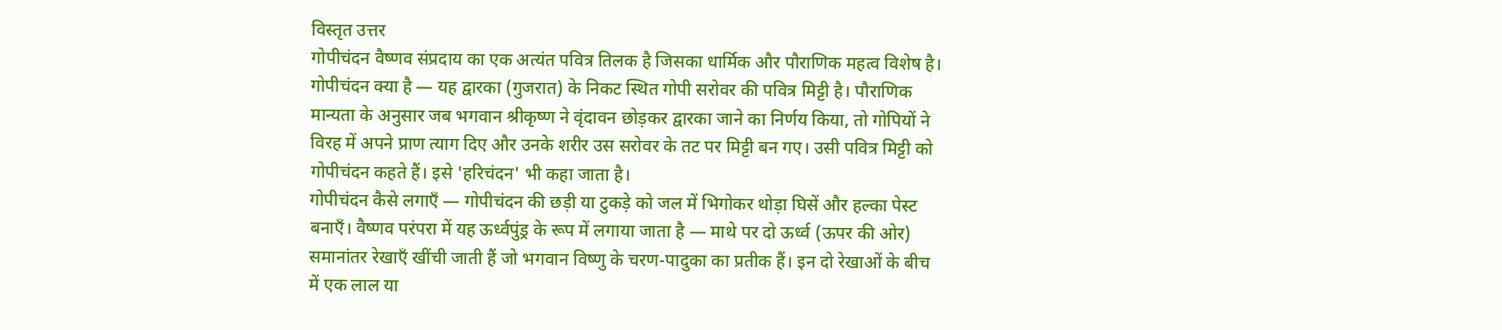विस्तृत उत्तर
गोपीचंदन वैष्णव संप्रदाय का एक अत्यंत पवित्र तिलक है जिसका धार्मिक और पौराणिक महत्व विशेष है।
गोपीचंदन क्या है — यह द्वारका (गुजरात) के निकट स्थित गोपी सरोवर की पवित्र मिट्टी है। पौराणिक मान्यता के अनुसार जब भगवान श्रीकृष्ण ने वृंदावन छोड़कर द्वारका जाने का निर्णय किया, तो गोपियों ने विरह में अपने प्राण त्याग दिए और उनके शरीर उस सरोवर के तट पर मिट्टी बन गए। उसी पवित्र मिट्टी को गोपीचंदन कहते हैं। इसे 'हरिचंदन' भी कहा जाता है।
गोपीचंदन कैसे लगाएँ — गोपीचंदन की छड़ी या टुकड़े को जल में भिगोकर थोड़ा घिसें और हल्का पेस्ट बनाएँ। वैष्णव परंपरा में यह ऊर्ध्वपुंड्र के रूप में लगाया जाता है — माथे पर दो ऊर्ध्व (ऊपर की ओर) समानांतर रेखाएँ खींची जाती हैं जो भगवान विष्णु के चरण-पादुका का प्रतीक हैं। इन दो रेखाओं के बीच में एक लाल या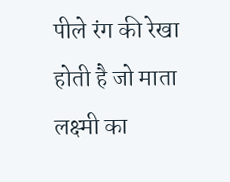पीले रंग की रेखा होती है जो माता लक्ष्मी का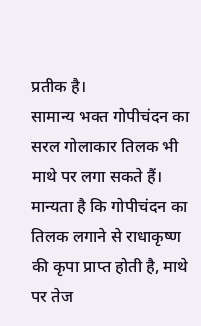प्रतीक है।
सामान्य भक्त गोपीचंदन का सरल गोलाकार तिलक भी माथे पर लगा सकते हैं। मान्यता है कि गोपीचंदन का तिलक लगाने से राधाकृष्ण की कृपा प्राप्त होती है, माथे पर तेज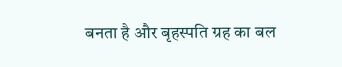बनता है और बृहस्पति ग्रह का बल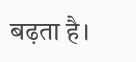बढ़ता है।